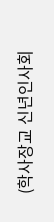(학사장교 신년인사회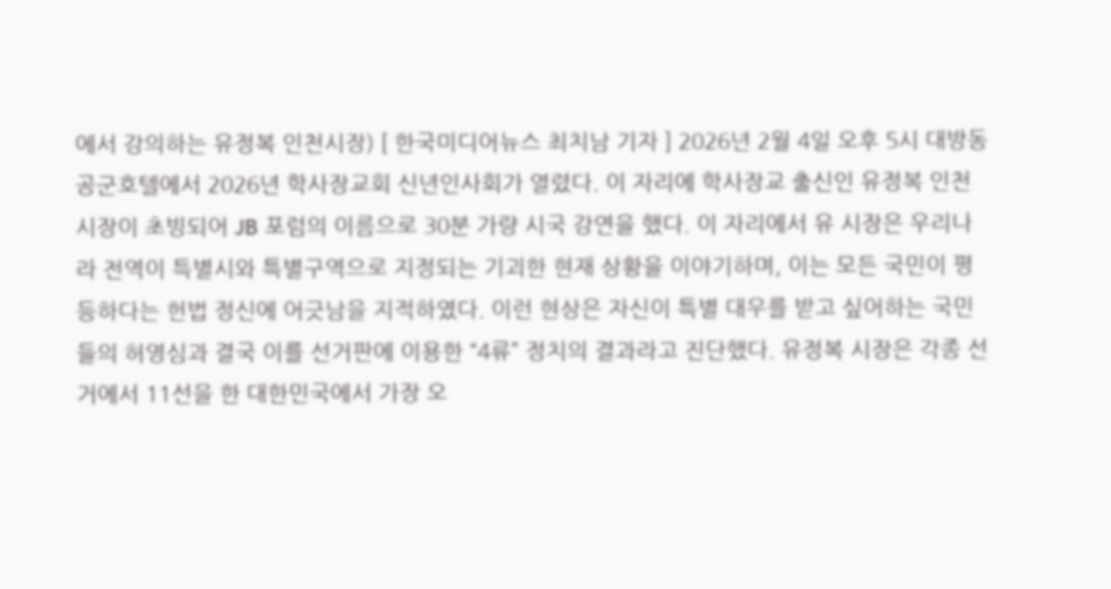에서 강의하는 유정복 인천시장) [ 한국미디어뉴스 최치남 기자 ] 2026년 2월 4일 오후 5시 대방동 공군호텔에서 2026년 학사장교회 신년인사회가 열렸다. 이 자리에 학사장교 출신인 유정복 인천 시장이 초빙되어 JB 포럼의 이름으로 30분 가량 시국 강연을 했다. 이 자리에서 유 시장은 우리나라 전역이 특별시와 특별구역으로 지정되는 기괴한 현재 상황을 이야기하며, 이는 모든 국민이 평등하다는 헌법 정신에 어긋남을 지적하였다. 이런 현상은 자신이 특별 대우를 받고 싶어하는 국민들의 허영심과 결국 이를 선거판에 이용한 “4류” 정치의 결과라고 진단했다. 유정복 시장은 각종 선거에서 11선을 한 대한민국에서 가장 오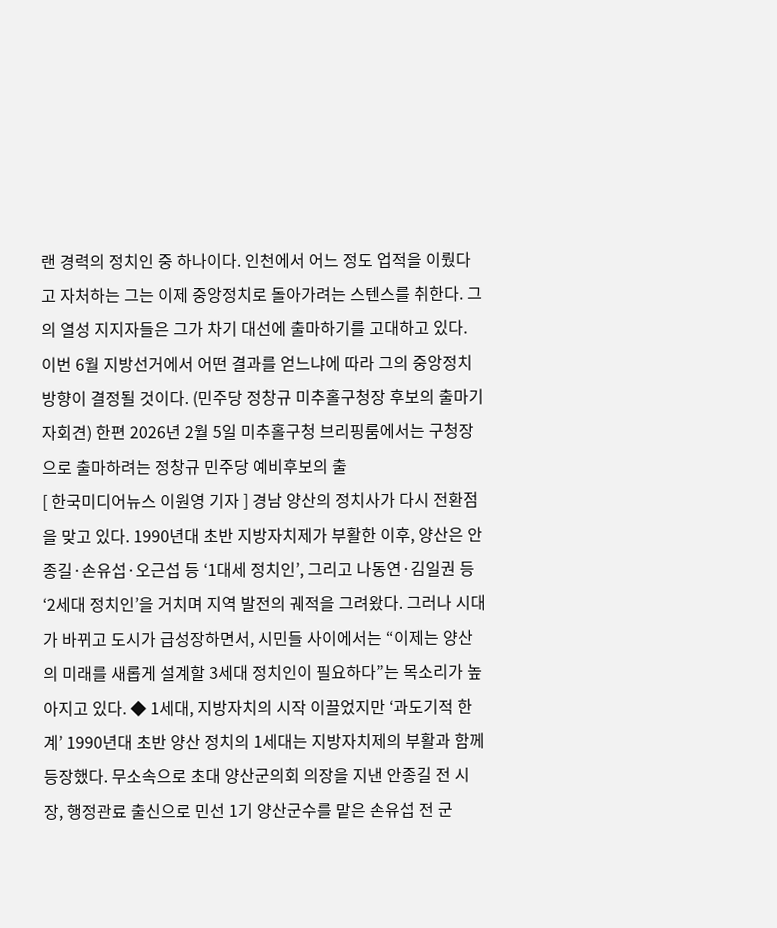랜 경력의 정치인 중 하나이다. 인천에서 어느 정도 업적을 이뤘다고 자처하는 그는 이제 중앙정치로 돌아가려는 스텐스를 취한다. 그의 열성 지지자들은 그가 차기 대선에 출마하기를 고대하고 있다. 이번 6월 지방선거에서 어떤 결과를 얻느냐에 따라 그의 중앙정치 방향이 결정될 것이다. (민주당 정창규 미추홀구청장 후보의 출마기자회견) 한편 2026년 2월 5일 미추홀구청 브리핑룸에서는 구청장으로 출마하려는 정창규 민주당 예비후보의 출
[ 한국미디어뉴스 이원영 기자 ] 경남 양산의 정치사가 다시 전환점을 맞고 있다. 1990년대 초반 지방자치제가 부활한 이후, 양산은 안종길·손유섭·오근섭 등 ‘1대세 정치인’, 그리고 나동연·김일권 등 ‘2세대 정치인’을 거치며 지역 발전의 궤적을 그려왔다. 그러나 시대가 바뀌고 도시가 급성장하면서, 시민들 사이에서는 “이제는 양산의 미래를 새롭게 설계할 3세대 정치인이 필요하다”는 목소리가 높아지고 있다. ◆ 1세대, 지방자치의 시작 이끌었지만 ‘과도기적 한계’ 1990년대 초반 양산 정치의 1세대는 지방자치제의 부활과 함께 등장했다. 무소속으로 초대 양산군의회 의장을 지낸 안종길 전 시장, 행정관료 출신으로 민선 1기 양산군수를 맡은 손유섭 전 군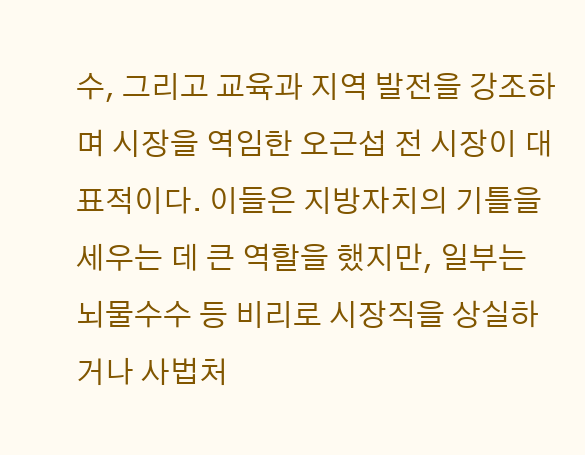수, 그리고 교육과 지역 발전을 강조하며 시장을 역임한 오근섭 전 시장이 대표적이다. 이들은 지방자치의 기틀을 세우는 데 큰 역할을 했지만, 일부는 뇌물수수 등 비리로 시장직을 상실하거나 사법처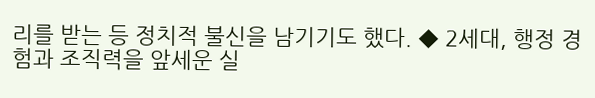리를 받는 등 정치적 불신을 남기기도 했다. ◆ 2세대, 행정 경험과 조직력을 앞세운 실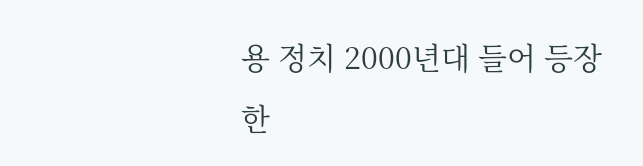용 정치 2000년대 들어 등장한